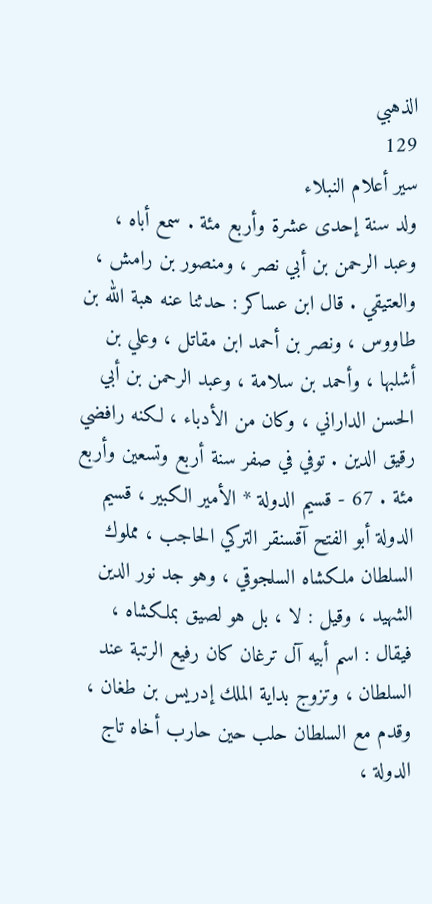الذهبي
129
سير أعلام النبلاء
ولد سنة إحدى عشرة وأربع مئة . سمع أباه ، وعبد الرحمن بن أبي نصر ، ومنصور بن رامش ، والعتيقي . قال ابن عساكر : حدثنا عنه هبة الله بن طاووس ، ونصر بن أحمد ابن مقاتل ، وعلي بن أشلبها ، وأحمد بن سلامة ، وعبد الرحمن بن أبي الحسن الداراني ، وكان من الأدباء ، لكنه رافضي رقيق الدين . توفي في صفر سنة أربع وتسعين وأربع مئة . 67 - قسيم الدولة * الأمير الكبير ، قسيم الدولة أبو الفتح آقسنقر التركي الحاجب ، مملوك السلطان ملكشاه السلجوقي ، وهو جد نور الدين الشهيد ، وقيل : لا ، بل هو لصيق بملكشاه ، فيقال : اسم أبيه آل ترغان كان رفيع الرتبة عند السلطان ، وتزوج بداية الملك إدريس بن طغان ، وقدم مع السلطان حلب حين حارب أخاه تاج الدولة ،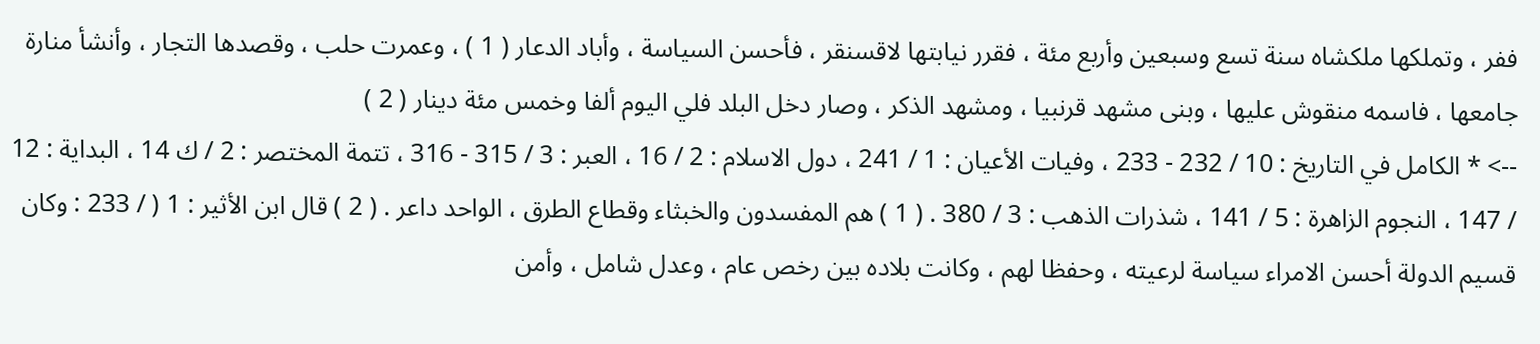ففر ، وتملكها ملكشاه سنة تسع وسبعين وأربع مئة ، فقرر نيابتها لاقسنقر ، فأحسن السياسة ، وأباد الدعار ( 1 ) ، وعمرت حلب ، وقصدها التجار ، وأنشأ منارة جامعها ، فاسمه منقوش عليها ، وبنى مشهد قرنبيا ، ومشهد الذكر ، وصار دخل البلد فلي اليوم ألفا وخمس مئة دينار ( 2 )
--> * الكامل في التاريخ : 10 / 232 - 233 ، وفيات الأعيان : 1 / 241 ، دول الاسلام : 2 / 16 ، العبر : 3 / 315 - 316 ، تتمة المختصر : 2 / ك 14 ، البداية : 12 / 147 ، النجوم الزاهرة : 5 / 141 ، شذرات الذهب : 3 / 380 . ( 1 ) هم المفسدون والخبثاء وقطاع الطرق ، الواحد داعر . ( 2 ) قال ابن الأثير : 1 ( / 233 : وكان قسيم الدولة أحسن الامراء سياسة لرعيته ، وحفظا لهم ، وكانت بلاده بين رخص عام ، وعدل شامل ، وأمن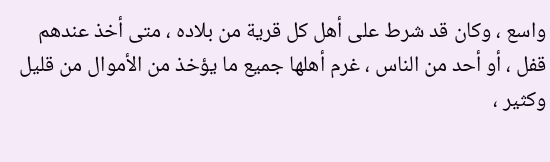واسع ، وكان قد شرط على أهل كل قرية من بلاده ، متى أخذ عندهم قفل ، أو أحد من الناس ، غرم أهلها جميع ما يؤخذ من الأموال من قليل وكثير ،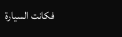فكانت السيارة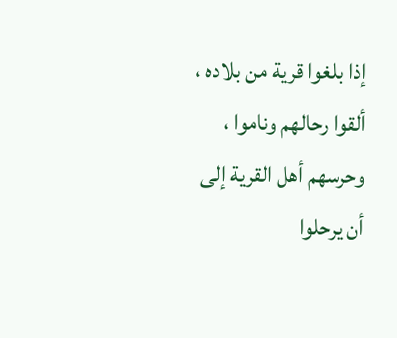إذا بلغوا قرية من بلاده ، ألقوا رحالهم وناموا ، وحرسهم أهل القرية إلى أن يرحلوا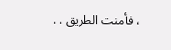، فأمنت الطريق . .